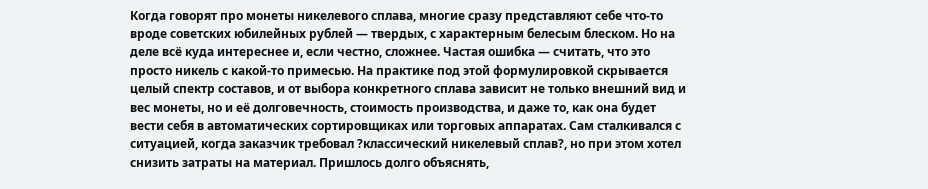Когда говорят про монеты никелевого сплава, многие сразу представляют себе что-то вроде советских юбилейных рублей — твердых, с характерным белесым блеском. Но на деле всё куда интереснее и, если честно, сложнее. Частая ошибка — считать, что это просто никель с какой-то примесью. На практике под этой формулировкой скрывается целый спектр составов, и от выбора конкретного сплава зависит не только внешний вид и вес монеты, но и её долговечность, стоимость производства, и даже то, как она будет вести себя в автоматических сортировщиках или торговых аппаратах. Сам сталкивался с ситуацией, когда заказчик требовал ?классический никелевый сплав?, но при этом хотел снизить затраты на материал. Пришлось долго объяснять,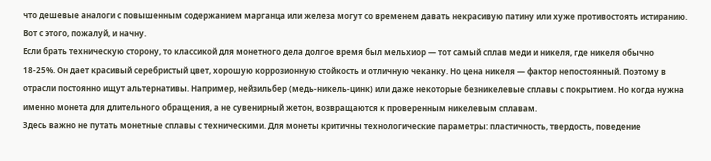что дешевые аналоги с повышенным содержанием марганца или железа могут со временем давать некрасивую патину или хуже противостоять истиранию. Вот с этого, пожалуй, и начну.
Если брать техническую сторону, то классикой для монетного дела долгое время был мельхиор — тот самый сплав меди и никеля, где никеля обычно 18-25%. Он дает красивый серебристый цвет, хорошую коррозионную стойкость и отличную чеканку. Но цена никеля — фактор непостоянный. Поэтому в отрасли постоянно ищут альтернативы. Например, нейзильбер (медь-никель-цинк) или даже некоторые безникелевые сплавы с покрытием. Но когда нужна именно монета для длительного обращения, а не сувенирный жетон, возвращаются к проверенным никелевым сплавам.
Здесь важно не путать монетные сплавы с техническими. Для монеты критичны технологические параметры: пластичность, твердость, поведение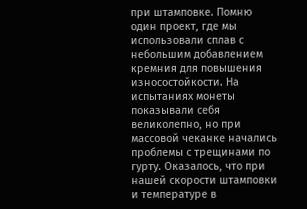при штамповке. Помню один проект, где мы использовали сплав с небольшим добавлением кремния для повышения износостойкости. На испытаниях монеты показывали себя великолепно, но при массовой чеканке начались проблемы с трещинами по гурту. Оказалось, что при нашей скорости штамповки и температуре в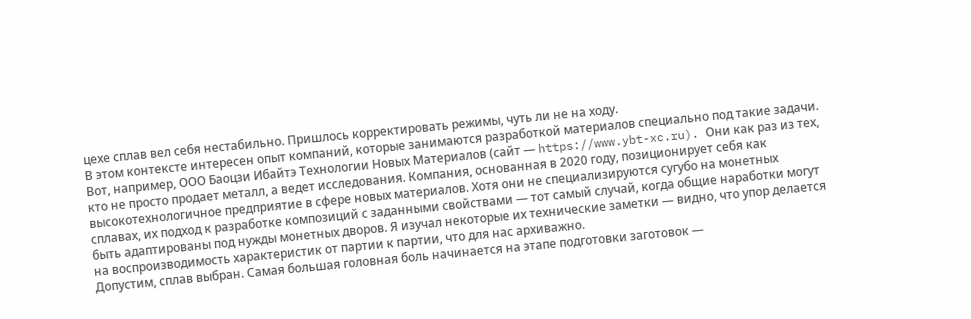цехе сплав вел себя нестабильно. Пришлось корректировать режимы, чуть ли не на ходу.
В этом контексте интересен опыт компаний, которые занимаются разработкой материалов специально под такие задачи. Вот, например, ООО Баоцзи Ибайтэ Технологии Новых Материалов (сайт — https://www.ybt-xc.ru). Они как раз из тех, кто не просто продает металл, а ведет исследования. Компания, основанная в 2020 году, позиционирует себя как высокотехнологичное предприятие в сфере новых материалов. Хотя они не специализируются сугубо на монетных сплавах, их подход к разработке композиций с заданными свойствами — тот самый случай, когда общие наработки могут быть адаптированы под нужды монетных дворов. Я изучал некоторые их технические заметки — видно, что упор делается на воспроизводимость характеристик от партии к партии, что для нас архиважно.
Допустим, сплав выбран. Самая большая головная боль начинается на этапе подготовки заготовок —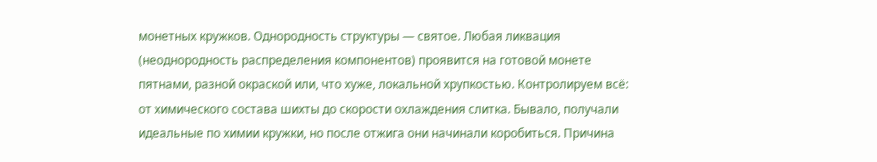монетных кружков. Однородность структуры — святое. Любая ликвация (неоднородность распределения компонентов) проявится на готовой монете пятнами, разной окраской или, что хуже, локальной хрупкостью. Контролируем всё: от химического состава шихты до скорости охлаждения слитка. Бывало, получали идеальные по химии кружки, но после отжига они начинали коробиться. Причина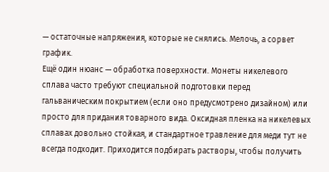— остаточные напряжения, которые не снялись. Мелочь, а сорвет график.
Ещё один нюанс — обработка поверхности. Монеты никелевого сплава часто требуют специальной подготовки перед гальваническим покрытием (если оно предусмотрено дизайном) или просто для придания товарного вида. Оксидная пленка на никелевых сплавах довольно стойкая, и стандартное травление для меди тут не всегда подходит. Приходится подбирать растворы, чтобы получить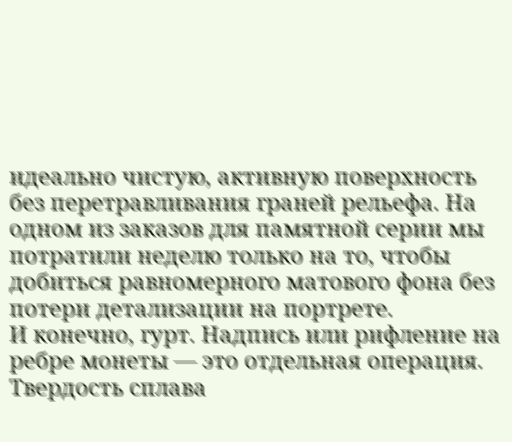идеально чистую, активную поверхность без перетравливания граней рельефа. На одном из заказов для памятной серии мы потратили неделю только на то, чтобы добиться равномерного матового фона без потери детализации на портрете.
И конечно, гурт. Надпись или рифление на ребре монеты — это отдельная операция. Твердость сплава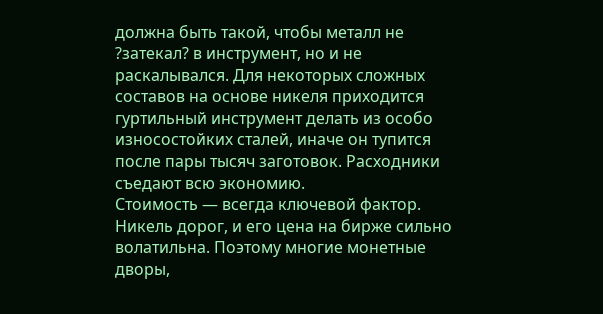должна быть такой, чтобы металл не ?затекал? в инструмент, но и не раскалывался. Для некоторых сложных составов на основе никеля приходится гуртильный инструмент делать из особо износостойких сталей, иначе он тупится после пары тысяч заготовок. Расходники съедают всю экономию.
Стоимость — всегда ключевой фактор. Никель дорог, и его цена на бирже сильно волатильна. Поэтому многие монетные дворы,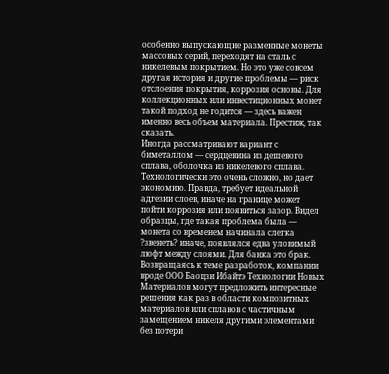особенно выпускающие разменные монеты массовых серий, переходят на сталь с никелевым покрытием. Но это уже совсем другая история и другие проблемы — риск отслоения покрытия, коррозия основы. Для коллекционных или инвестиционных монет такой подход не годится — здесь важен именно весь объем материала. Престиж, так сказать.
Иногда рассматривают вариант с биметаллом — сердцевина из дешевого сплава, оболочка из никелевого сплава. Технологически это очень сложно, но дает экономию. Правда, требует идеальной адгезии слоев, иначе на границе может пойти коррозия или появиться зазор. Видел образцы, где такая проблема была — монета со временем начинала слегка ?звенеть? иначе, появлялся едва уловимый люфт между слоями. Для банка это брак.
Возвращаясь к теме разработок, компании вроде ООО Баоцзи Ибайтэ Технологии Новых Материалов могут предложить интересные решения как раз в области композитных материалов или сплавов с частичным замещением никеля другими элементами без потери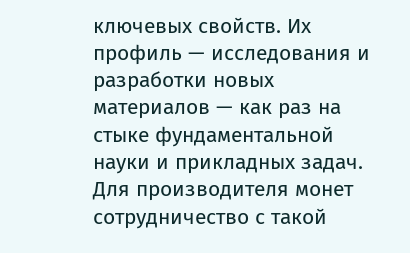ключевых свойств. Их профиль — исследования и разработки новых материалов — как раз на стыке фундаментальной науки и прикладных задач. Для производителя монет сотрудничество с такой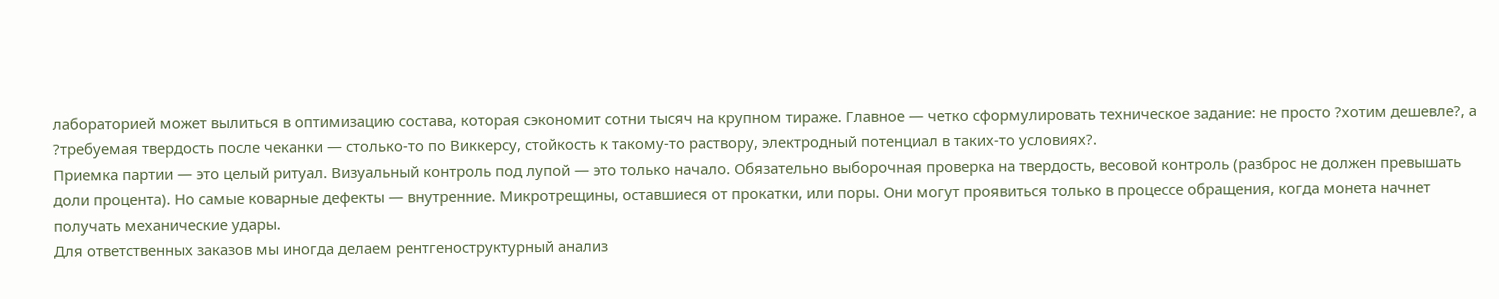лабораторией может вылиться в оптимизацию состава, которая сэкономит сотни тысяч на крупном тираже. Главное — четко сформулировать техническое задание: не просто ?хотим дешевле?, а ?требуемая твердость после чеканки — столько-то по Виккерсу, стойкость к такому-то раствору, электродный потенциал в таких-то условиях?.
Приемка партии — это целый ритуал. Визуальный контроль под лупой — это только начало. Обязательно выборочная проверка на твердость, весовой контроль (разброс не должен превышать доли процента). Но самые коварные дефекты — внутренние. Микротрещины, оставшиеся от прокатки, или поры. Они могут проявиться только в процессе обращения, когда монета начнет получать механические удары.
Для ответственных заказов мы иногда делаем рентгеноструктурный анализ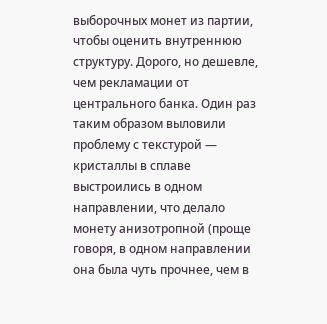выборочных монет из партии, чтобы оценить внутреннюю структуру. Дорого, но дешевле, чем рекламации от центрального банка. Один раз таким образом выловили проблему с текстурой — кристаллы в сплаве выстроились в одном направлении, что делало монету анизотропной (проще говоря, в одном направлении она была чуть прочнее, чем в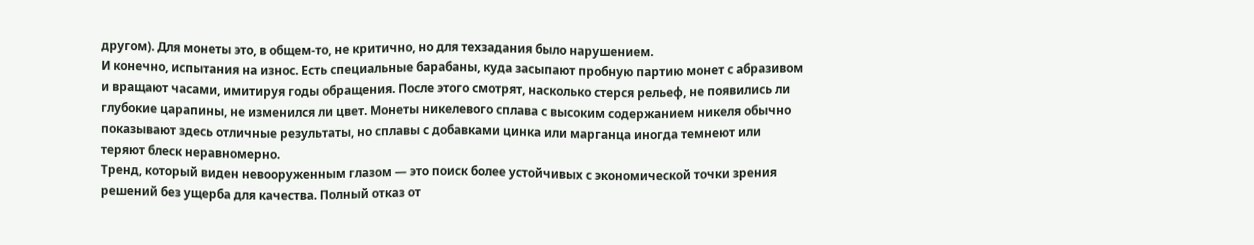другом). Для монеты это, в общем-то, не критично, но для техзадания было нарушением.
И конечно, испытания на износ. Есть специальные барабаны, куда засыпают пробную партию монет с абразивом и вращают часами, имитируя годы обращения. После этого смотрят, насколько стерся рельеф, не появились ли глубокие царапины, не изменился ли цвет. Монеты никелевого сплава с высоким содержанием никеля обычно показывают здесь отличные результаты, но сплавы с добавками цинка или марганца иногда темнеют или теряют блеск неравномерно.
Тренд, который виден невооруженным глазом — это поиск более устойчивых с экономической точки зрения решений без ущерба для качества. Полный отказ от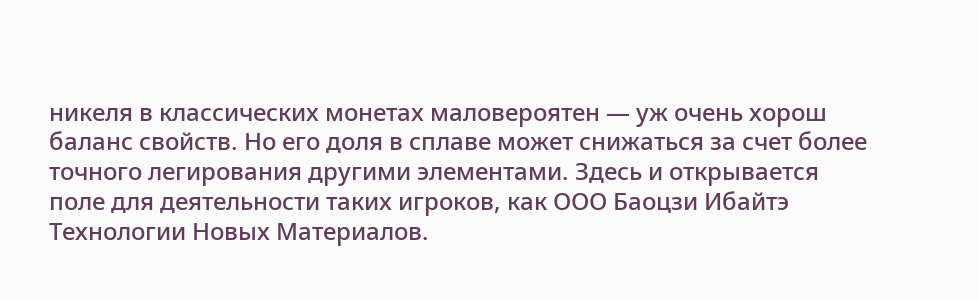никеля в классических монетах маловероятен — уж очень хорош баланс свойств. Но его доля в сплаве может снижаться за счет более точного легирования другими элементами. Здесь и открывается поле для деятельности таких игроков, как ООО Баоцзи Ибайтэ Технологии Новых Материалов.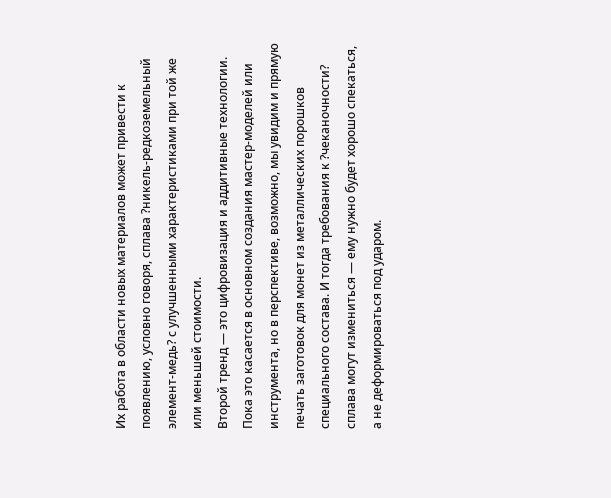Их работа в области новых материалов может привести к появлению, условно говоря, сплава ?никель-редкоземельный элемент-медь? с улучшенными характеристиками при той же или меньшей стоимости.
Второй тренд — это цифровизация и аддитивные технологии. Пока это касается в основном создания мастер-моделей или инструмента, но в перспективе, возможно, мы увидим и прямую печать заготовок для монет из металлических порошков специального состава. И тогда требования к ?чеканочности? сплава могут измениться — ему нужно будет хорошо спекаться, а не деформироваться под ударом.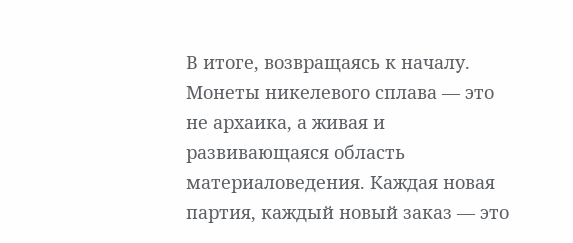В итоге, возвращаясь к началу. Монеты никелевого сплава — это не архаика, а живая и развивающаяся область материаловедения. Каждая новая партия, каждый новый заказ — это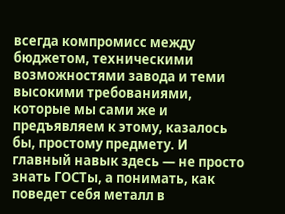всегда компромисс между бюджетом, техническими возможностями завода и теми высокими требованиями, которые мы сами же и предъявляем к этому, казалось бы, простому предмету. И главный навык здесь — не просто знать ГОСТы, а понимать, как поведет себя металл в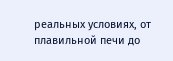реальных условиях, от плавильной печи до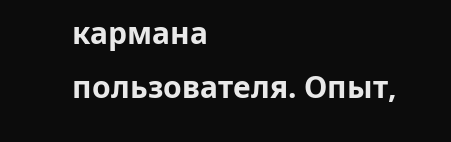кармана пользователя. Опыт,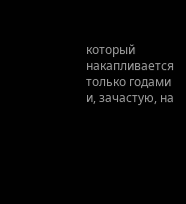который накапливается только годами и, зачастую, на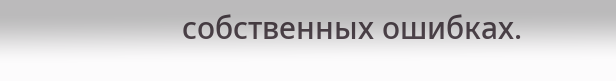собственных ошибках.